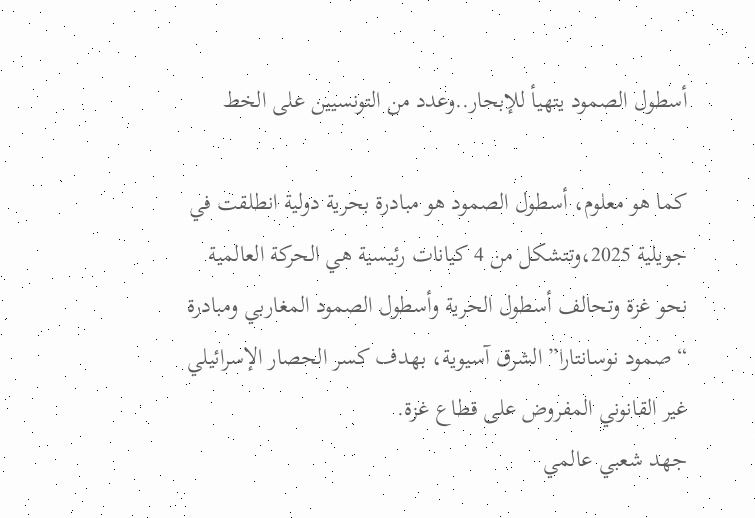أسطول الصمود يتهيأ للإبحار..وعدد من التونسيين على الخط

كما هو معلوم، أسطول الصمود هو مبادرة بحرية دولية انطلقت في جويلية 2025،وتتشكل من 4 كيانات رئيسية هي الحركة العالمية نحو غزة وتحالف أسطول الحرية وأسطول الصمود المغاربي ومبادرة “صمود نوسانتارا” الشرق آسيوية، بهدف كسر الحصار الإسرائيلي غير القانوني المفروض على قطاع غزة.
جهد شعبي عالمي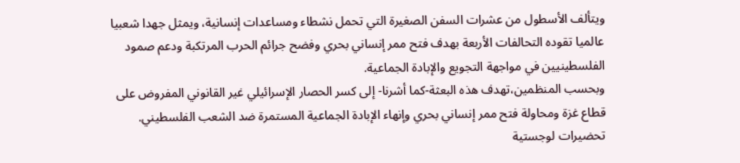ويتألف الأسطول من عشرات السفن الصغيرة التي تحمل نشطاء ومساعدات إنسانية، ويمثل جهدا شعبيا عالميا تقوده التحالفات الأربعة بهدف فتح ممر إنساني بحري وفضح جرائم الحرب المرتكبة ودعم صمود الفلسطينيين في مواجهة التجويع والإبادة الجماعية.
وبحسب المنظمين،تهدف هذه البعثة-كما أشرنا- إلى كسر الحصار الإسرائيلي غير القانوني المفروض على قطاع غزة ومحاولة فتح ممر إنساني بحري وإنهاء الإبادة الجماعية المستمرة ضد الشعب الفلسطيني.
تحضيرات لوجستية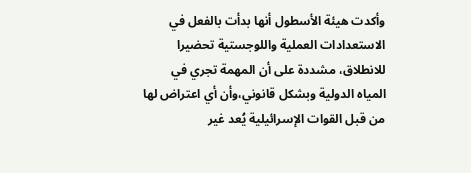وأكدت هيئة الأسطول أنها بدأت بالفعل في الاستعدادات العملية واللوجستية تحضيرا للانطلاق، مشددة على أن المهمة تجري في المياه الدولية وبشكل قانوني،وأن أي اعتراض لها من قبل القوات الإسرائيلية يُعد غير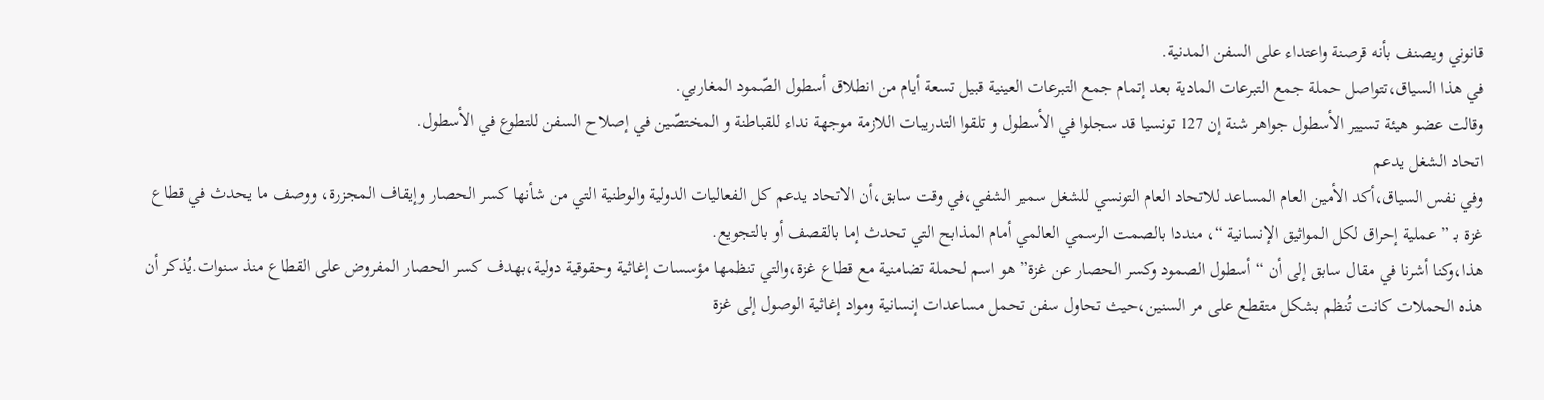قانوني ويصنف بأنه قرصنة واعتداء على السفن المدنية.
في هذا السياق،تتواصل حملة جمع التبرعات المادية بعد إتمام جمع التبرعات العينية قبيل تسعة أيام من انطلاق أسطول الصّمود المغاربي.
وقالت عضو هيئة تسيير الأسطول جواهر شنة إن 127 تونسيا قد سجلوا في الأسطول و تلقوا التدريبات اللازمة موجهة نداء للقباطنة و المختصّين في إصلاح السفن للتطوع في الأسطول.
اتحاد الشغل يدعم
وفي نفس السياق،أكد الأمين العام المساعد للاتحاد العام التونسي للشغل سمير الشفي،في وقت سابق،أن الاتحاد يدعم كل الفعاليات الدولية والوطنية التي من شأنها كسر الحصار وإيقاف المجزرة، ووصف ما يحدث في قطاع غزة بـ ” عملية إحراق لكل المواثيق الإنسانية “، منددا بالصمت الرسمي العالمي أمام المذابح التي تحدث إما بالقصف أو بالتجويع.
هذا،وكنا أشرنا في مقال سابق إلى أن “أسطول الصمود وكسر الحصار عن غزة” هو اسم لحملة تضامنية مع قطاع غزة،والتي تنظمها مؤسسات إغاثية وحقوقية دولية،بهدف كسر الحصار المفروض على القطاع منذ سنوات.يُذكر أن هذه الحملات كانت تُنظم بشكل متقطع على مر السنين،حيث تحاول سفن تحمل مساعدات إنسانية ومواد إغاثية الوصول إلى غزة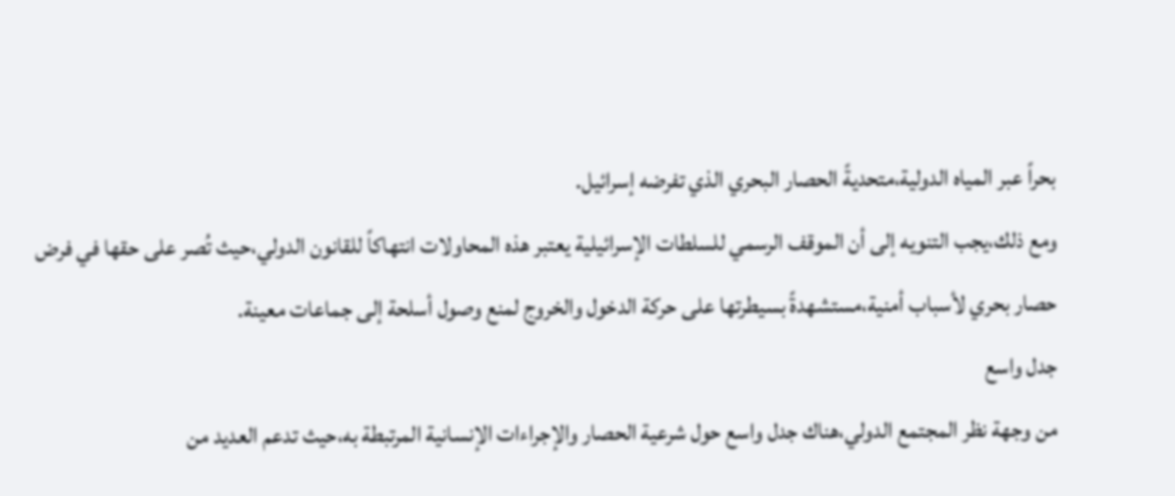بحراً عبر المياه الدولية،متحديةً الحصار البحري الذي تفرضه إسرائيل.
ومع ذلك،يجب التنويه إلى أن الموقف الرسمي للسلطات الإسرائيلية يعتبر هذه المحاولات انتهاكاً للقانون الدولي،حيث تُصر على حقها في فرض حصار بحري لأسباب أمنية،مستشهدةً بسيطرتها على حركة الدخول والخروج لمنع وصول أسلحة إلى جماعات معينة.
جدل واسع
من وجهة نظر المجتمع الدولي،هناك جدل واسع حول شرعية الحصار والإجراءات الإنسانية المرتبطة به،حيث تدعم العديد من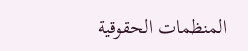المنظمات الحقوقية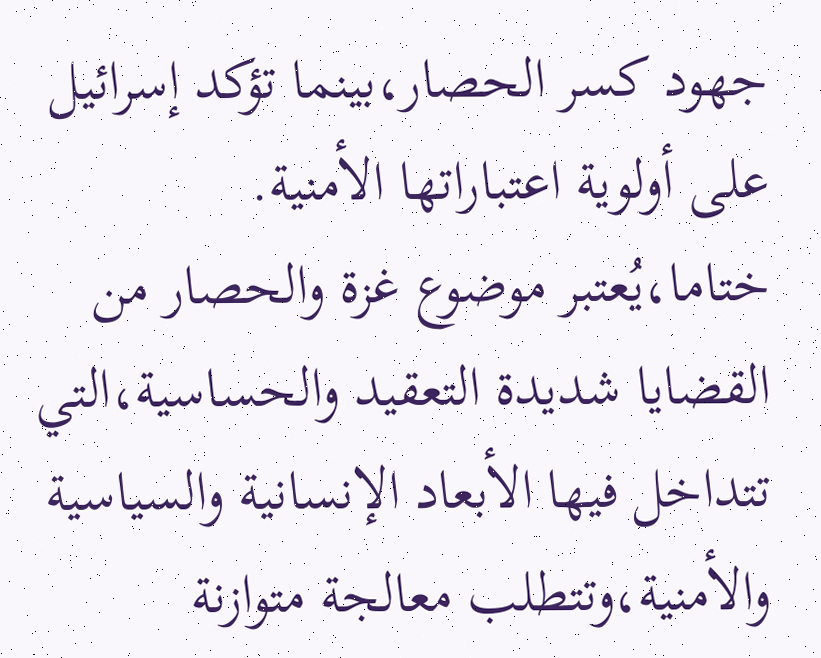جهود كسر الحصار،بينما تؤكد إسرائيل على أولوية اعتباراتها الأمنية.
ختاما،يُعتبر موضوع غزة والحصار من القضايا شديدة التعقيد والحساسية،التي تتداخل فيها الأبعاد الإنسانية والسياسية والأمنية،وتتطلب معالجة متوازنة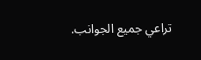تراعي جميع الجوانب.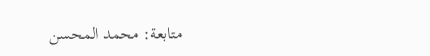متابعة: محمد المحسن